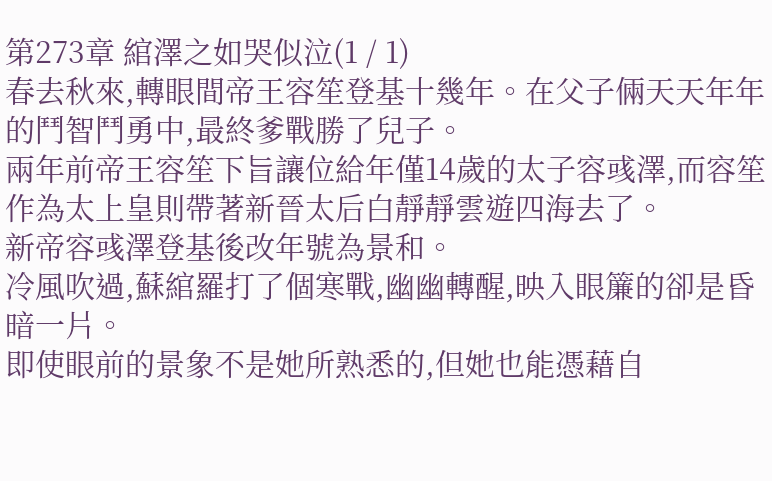第273章 綰澤之如哭似泣(1 / 1)
春去秋來,轉眼間帝王容笙登基十幾年。在父子倆天天年年的鬥智鬥勇中,最終爹戰勝了兒子。
兩年前帝王容笙下旨讓位給年僅14歲的太子容彧澤,而容笙作為太上皇則帶著新晉太后白靜靜雲遊四海去了。
新帝容彧澤登基後改年號為景和。
冷風吹過,蘇綰羅打了個寒戰,幽幽轉醒,映入眼簾的卻是昏暗一片。
即使眼前的景象不是她所熟悉的,但她也能憑藉自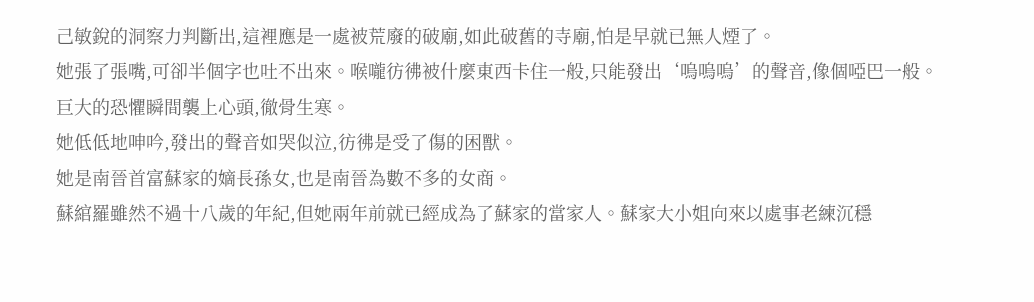己敏銳的洞察力判斷出,這裡應是一處被荒廢的破廟,如此破舊的寺廟,怕是早就已無人煙了。
她張了張嘴,可卻半個字也吐不出來。喉嚨彷彿被什麼東西卡住一般,只能發出‘嗚嗚嗚’的聲音,像個啞巴一般。
巨大的恐懼瞬間襲上心頭,徹骨生寒。
她低低地呻吟,發出的聲音如哭似泣,彷彿是受了傷的困獸。
她是南晉首富蘇家的嫡長孫女,也是南晉為數不多的女商。
蘇綰羅雖然不過十八歲的年紀,但她兩年前就已經成為了蘇家的當家人。蘇家大小姐向來以處事老練沉穩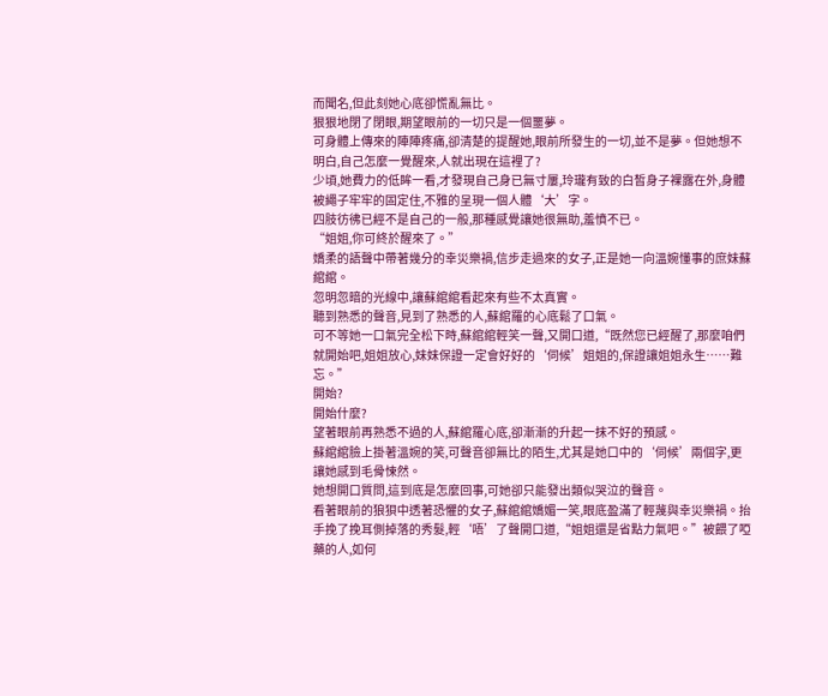而聞名,但此刻她心底卻慌亂無比。
狠狠地閉了閉眼,期望眼前的一切只是一個噩夢。
可身體上傳來的陣陣疼痛,卻清楚的提醒她,眼前所發生的一切,並不是夢。但她想不明白,自己怎麼一覺醒來,人就出現在這裡了?
少頃,她費力的低眸一看,才發現自己身已無寸屢,玲瓏有致的白皙身子裸露在外,身體被繩子牢牢的固定住,不雅的呈現一個人體‘大’字。
四肢彷彿已經不是自己的一般,那種感覺讓她很無助,羞憤不已。
“姐姐,你可終於醒來了。”
嬌柔的語聲中帶著幾分的幸災樂禍,信步走過來的女子,正是她一向溫婉懂事的庶妹蘇綰綰。
忽明忽暗的光線中,讓蘇綰綰看起來有些不太真實。
聽到熟悉的聲音,見到了熟悉的人,蘇綰羅的心底鬆了口氣。
可不等她一口氣完全松下時,蘇綰綰輕笑一聲,又開口道,“既然您已經醒了,那麼咱們就開始吧,姐姐放心,妹妹保證一定會好好的‘伺候’姐姐的,保證讓姐姐永生……難忘。”
開始?
開始什麼?
望著眼前再熟悉不過的人,蘇綰羅心底,卻漸漸的升起一抹不好的預感。
蘇綰綰臉上掛著溫婉的笑,可聲音卻無比的陌生,尤其是她口中的‘伺候’兩個字,更讓她感到毛骨悚然。
她想開口質問,這到底是怎麼回事,可她卻只能發出類似哭泣的聲音。
看著眼前的狼狽中透著恐懼的女子,蘇綰綰嬌媚一笑,眼底盈滿了輕蔑與幸災樂禍。抬手挽了挽耳側掉落的秀髮,輕‘唔’了聲開口道,“姐姐還是省點力氣吧。”被餵了啞藥的人,如何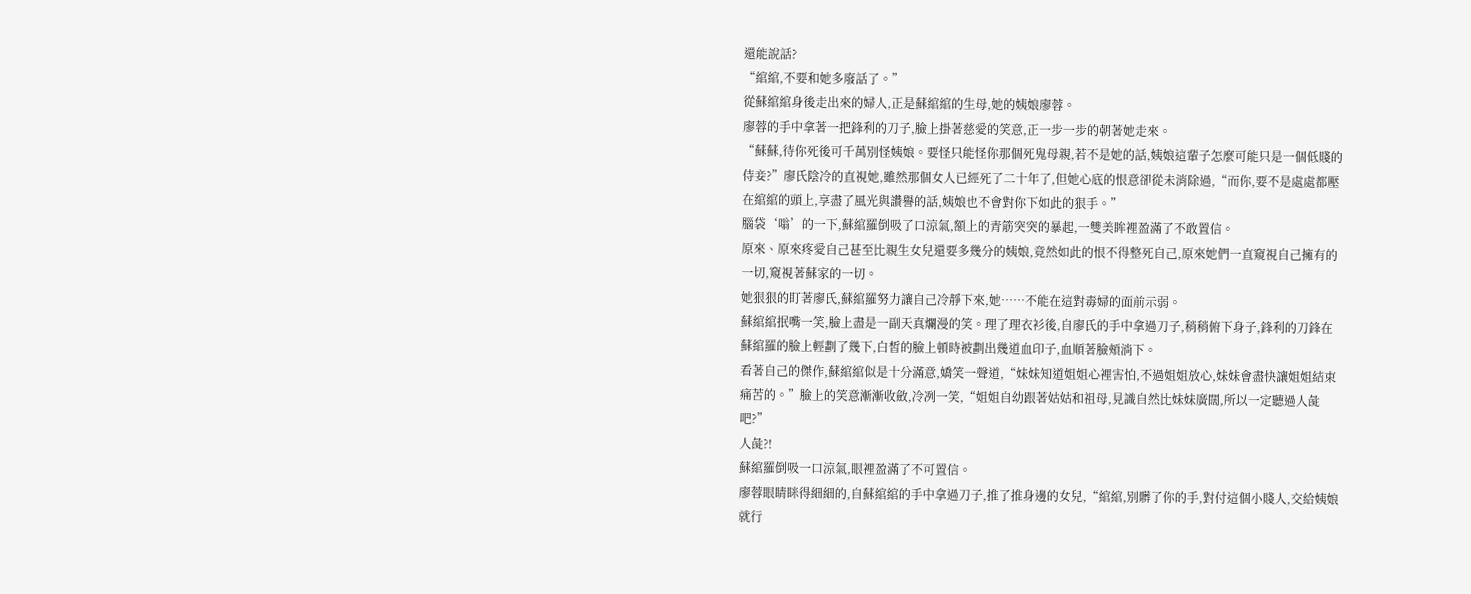還能說話?
“綰綰,不要和她多廢話了。”
從蘇綰綰身後走出來的婦人,正是蘇綰綰的生母,她的姨娘廖蓉。
廖蓉的手中拿著一把鋒利的刀子,臉上掛著慈愛的笑意,正一步一步的朝著她走來。
“蘇蘇,待你死後可千萬別怪姨娘。要怪只能怪你那個死鬼母親,若不是她的話,姨娘這輩子怎麼可能只是一個低賤的侍妾?”廖氏陰冷的直視她,雖然那個女人已經死了二十年了,但她心底的恨意卻從未消除過,“而你,要不是處處都壓在綰綰的頭上,享盡了風光與讚譽的話,姨娘也不會對你下如此的狠手。”
腦袋‘嗡’的一下,蘇綰羅倒吸了口涼氣,額上的青筋突突的暴起,一雙美眸裡盈滿了不敢置信。
原來、原來疼愛自己甚至比親生女兒還要多幾分的姨娘,竟然如此的恨不得整死自己,原來她們一直窺視自己擁有的一切,窺視著蘇家的一切。
她狠狠的盯著廖氏,蘇綰羅努力讓自己冷靜下來,她……不能在這對毒婦的面前示弱。
蘇綰綰抿嘴一笑,臉上盡是一副天真爛漫的笑。理了理衣衫後,自廖氏的手中拿過刀子,稍稍俯下身子,鋒利的刀鋒在蘇綰羅的臉上輕劃了幾下,白皙的臉上頓時被劃出幾道血印子,血順著臉頰淌下。
看著自己的傑作,蘇綰綰似是十分滿意,嬌笑一聲道,“妹妹知道姐姐心裡害怕,不過姐姐放心,妹妹會盡快讓姐姐結束痛苦的。”臉上的笑意漸漸收斂,冷冽一笑,“姐姐自幼跟著姑姑和祖母,見識自然比妹妹廣闊,所以一定聽過人彘吧?”
人彘?!
蘇綰羅倒吸一口涼氣,眼裡盈滿了不可置信。
廖蓉眼睛眯得細細的,自蘇綰綰的手中拿過刀子,推了推身邊的女兒,“綰綰,別髒了你的手,對付這個小賤人,交給姨娘就行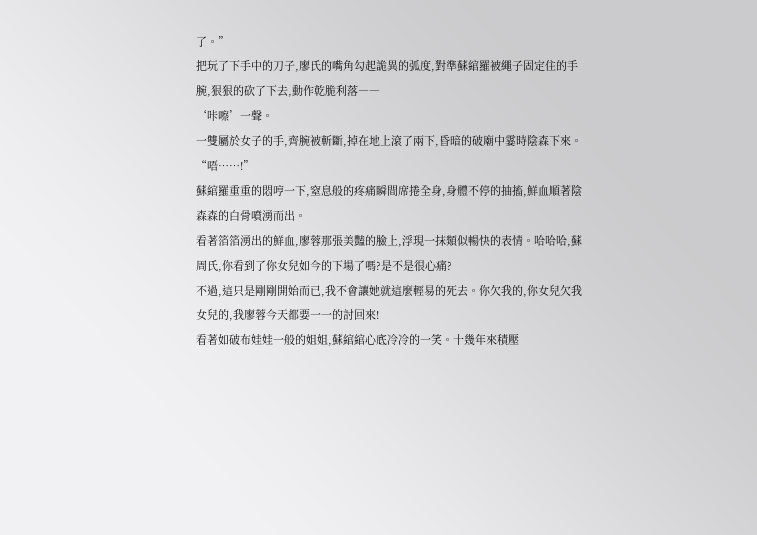了。”
把玩了下手中的刀子,廖氏的嘴角勾起詭異的弧度,對準蘇綰羅被繩子固定住的手腕,狠狠的砍了下去,動作乾脆利落――
‘咔嚓’一聲。
一雙屬於女子的手,齊腕被斬斷,掉在地上滾了兩下,昏暗的破廟中霎時陰森下來。
“唔……!”
蘇綰羅重重的悶哼一下,窒息般的疼痛瞬間席捲全身,身體不停的抽搐,鮮血順著陰森森的白骨噴湧而出。
看著箔箔湧出的鮮血,廖蓉那張美豔的臉上,浮現一抹類似暢快的表情。哈哈哈,蘇周氏,你看到了你女兒如今的下場了嗎?是不是很心痛?
不過,這只是剛剛開始而已,我不會讓她就這麼輕易的死去。你欠我的,你女兒欠我女兒的,我廖蓉今天都要一一的討回來!
看著如破布娃娃一般的姐姐,蘇綰綰心底冷冷的一笑。十幾年來積壓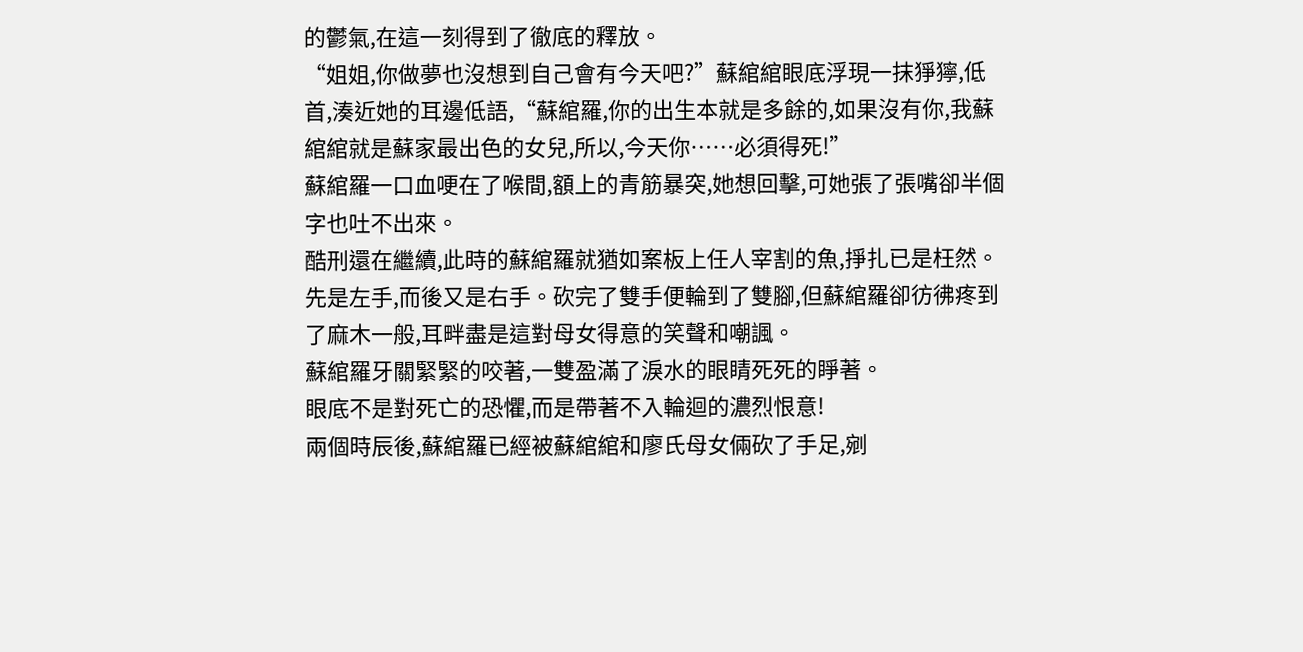的鬱氣,在這一刻得到了徹底的釋放。
“姐姐,你做夢也沒想到自己會有今天吧?”蘇綰綰眼底浮現一抹猙獰,低首,湊近她的耳邊低語,“蘇綰羅,你的出生本就是多餘的,如果沒有你,我蘇綰綰就是蘇家最出色的女兒,所以,今天你……必須得死!”
蘇綰羅一口血哽在了喉間,額上的青筋暴突,她想回擊,可她張了張嘴卻半個字也吐不出來。
酷刑還在繼續,此時的蘇綰羅就猶如案板上任人宰割的魚,掙扎已是枉然。
先是左手,而後又是右手。砍完了雙手便輪到了雙腳,但蘇綰羅卻彷彿疼到了麻木一般,耳畔盡是這對母女得意的笑聲和嘲諷。
蘇綰羅牙關緊緊的咬著,一雙盈滿了淚水的眼睛死死的睜著。
眼底不是對死亡的恐懼,而是帶著不入輪迴的濃烈恨意!
兩個時辰後,蘇綰羅已經被蘇綰綰和廖氏母女倆砍了手足,剜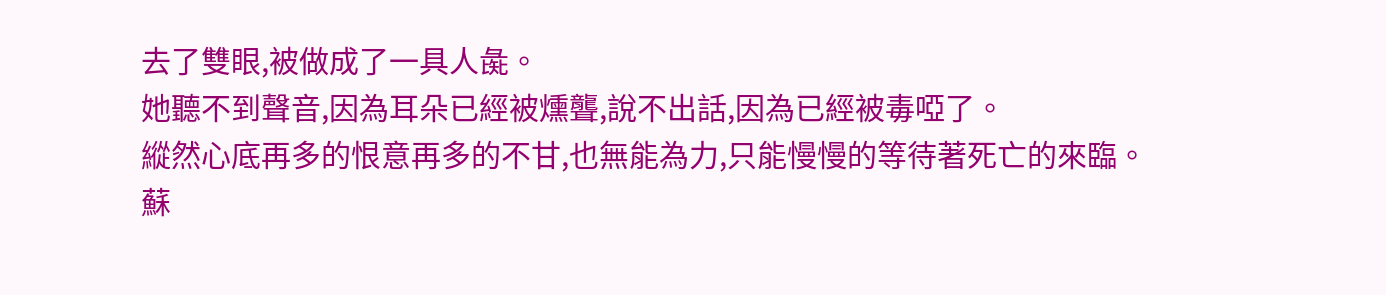去了雙眼,被做成了一具人彘。
她聽不到聲音,因為耳朵已經被燻聾,說不出話,因為已經被毒啞了。
縱然心底再多的恨意再多的不甘,也無能為力,只能慢慢的等待著死亡的來臨。
蘇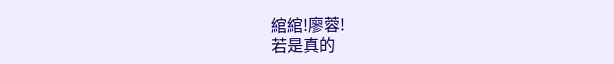綰綰!廖蓉!
若是真的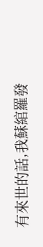有來世的話,我蘇綰羅發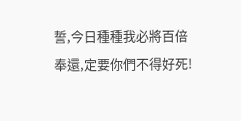誓,今日種種我必將百倍奉還,定要你們不得好死!